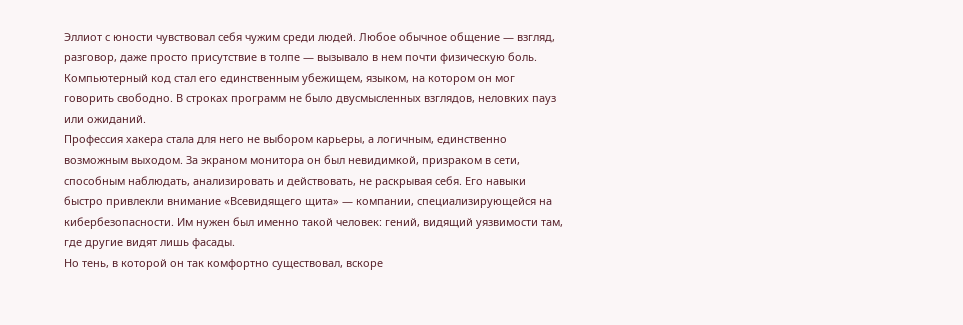Эллиот с юности чувствовал себя чужим среди людей. Любое обычное общение — взгляд, разговор, даже просто присутствие в толпе — вызывало в нем почти физическую боль. Компьютерный код стал его единственным убежищем, языком, на котором он мог говорить свободно. В строках программ не было двусмысленных взглядов, неловких пауз или ожиданий.
Профессия хакера стала для него не выбором карьеры, а логичным, единственно возможным выходом. За экраном монитора он был невидимкой, призраком в сети, способным наблюдать, анализировать и действовать, не раскрывая себя. Его навыки быстро привлекли внимание «Всевидящего щита» — компании, специализирующейся на кибербезопасности. Им нужен был именно такой человек: гений, видящий уязвимости там, где другие видят лишь фасады.
Но тень, в которой он так комфортно существовал, вскоре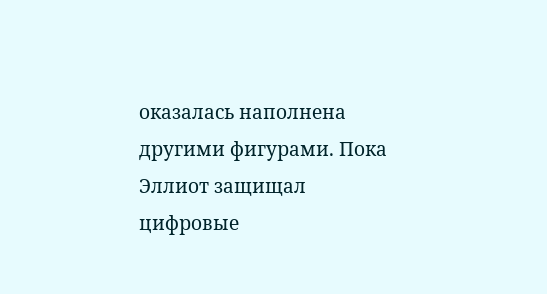оказалась наполнена другими фигурами. Пока Эллиот защищал цифровые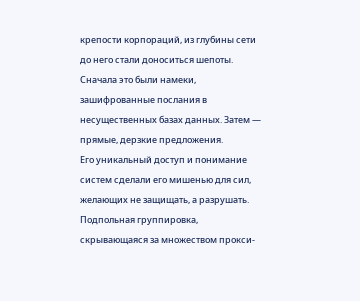крепости корпораций, из глубины сети до него стали доноситься шепоты. Сначала это были намеки, зашифрованные послания в несущественных базах данных. Затем — прямые, дерзкие предложения.
Его уникальный доступ и понимание систем сделали его мишенью для сил, желающих не защищать, а разрушать. Подпольная группировка, скрывающаяся за множеством прокси-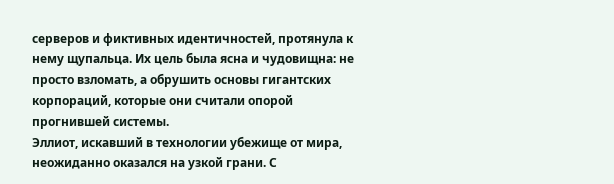серверов и фиктивных идентичностей, протянула к нему щупальца. Их цель была ясна и чудовищна: не просто взломать, а обрушить основы гигантских корпораций, которые они считали опорой прогнившей системы.
Эллиот, искавший в технологии убежище от мира, неожиданно оказался на узкой грани. С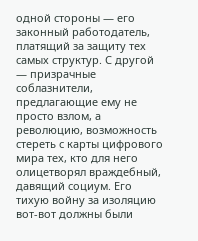одной стороны — его законный работодатель, платящий за защиту тех самых структур. С другой — призрачные соблазнители, предлагающие ему не просто взлом, а революцию, возможность стереть с карты цифрового мира тех, кто для него олицетворял враждебный, давящий социум. Его тихую войну за изоляцию вот-вот должны были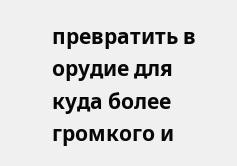превратить в орудие для куда более громкого и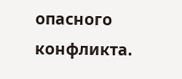опасного конфликта.